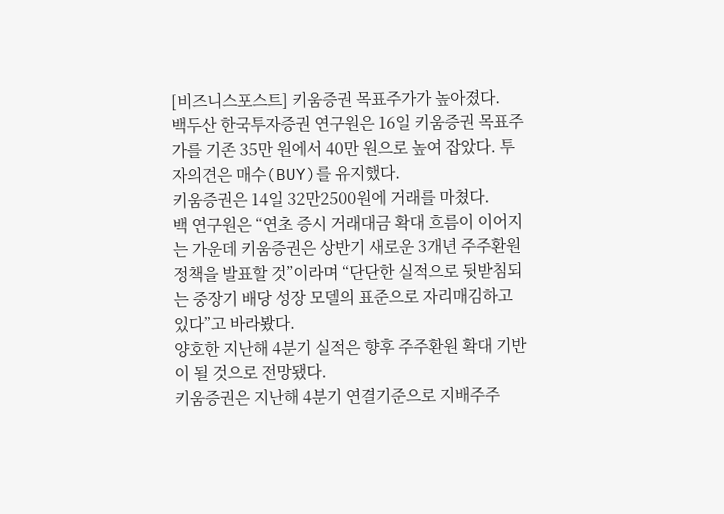[비즈니스포스트] 키움증권 목표주가가 높아졌다.
백두산 한국투자증권 연구원은 16일 키움증권 목표주가를 기존 35만 원에서 40만 원으로 높여 잡았다. 투자의견은 매수(BUY)를 유지했다.
키움증권은 14일 32만2500원에 거래를 마쳤다.
백 연구원은 “연초 증시 거래대금 확대 흐름이 이어지는 가운데 키움증권은 상반기 새로운 3개년 주주환원정책을 발표할 것”이라며 “단단한 실적으로 뒷받침되는 중장기 배당 성장 모델의 표준으로 자리매김하고 있다”고 바라봤다.
양호한 지난해 4분기 실적은 향후 주주환원 확대 기반이 될 것으로 전망됐다.
키움증권은 지난해 4분기 연결기준으로 지배주주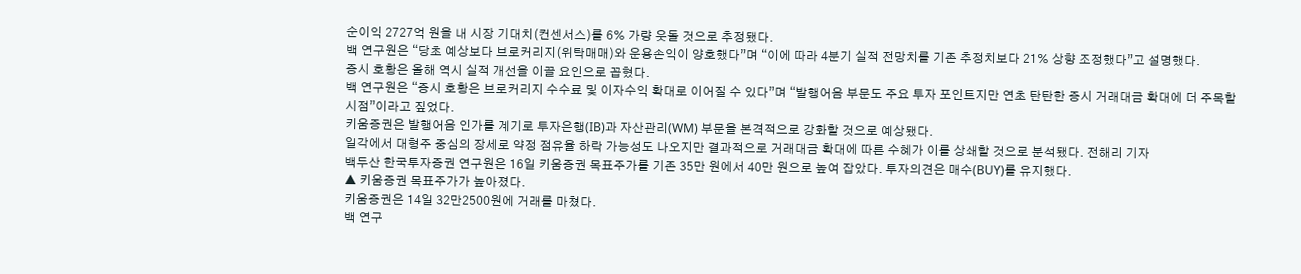순이익 2727억 원을 내 시장 기대치(컨센서스)를 6% 가량 웃돌 것으로 추정됐다.
백 연구원은 “당초 예상보다 브로커리지(위탁매매)와 운용손익이 양호했다”며 “이에 따라 4분기 실적 전망치를 기존 추정치보다 21% 상향 조정했다”고 설명했다.
증시 호황은 올해 역시 실적 개선을 이끌 요인으로 꼽혔다.
백 연구원은 “증시 호황은 브로커리지 수수료 및 이자수익 확대로 이어질 수 있다”며 “발행어음 부문도 주요 투자 포인트지만 연초 탄탄한 증시 거래대금 확대에 더 주목할 시점”이라고 짚었다.
키움증권은 발행어음 인가를 계기로 투자은행(IB)과 자산관리(WM) 부문을 본격적으로 강화할 것으로 예상됐다.
일각에서 대형주 중심의 장세로 약정 점유율 하락 가능성도 나오지만 결과적으로 거래대금 확대에 따른 수혜가 이를 상쇄할 것으로 분석됐다. 전해리 기자
백두산 한국투자증권 연구원은 16일 키움증권 목표주가를 기존 35만 원에서 40만 원으로 높여 잡았다. 투자의견은 매수(BUY)를 유지했다.
▲ 키움증권 목표주가가 높아졌다.
키움증권은 14일 32만2500원에 거래를 마쳤다.
백 연구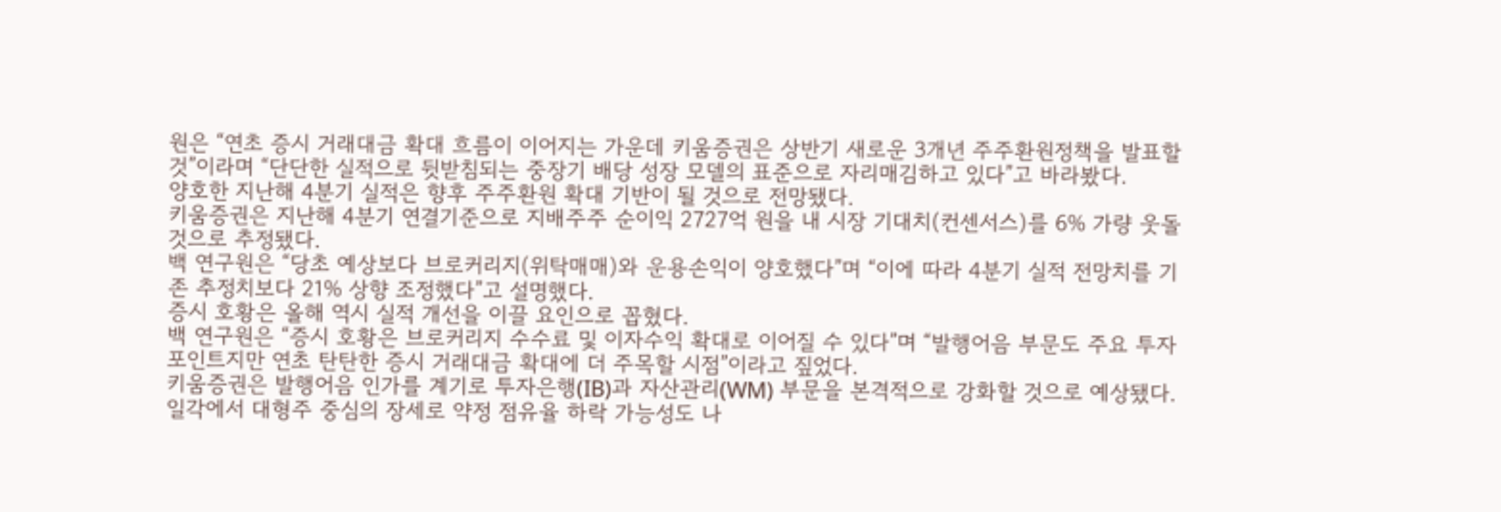원은 “연초 증시 거래대금 확대 흐름이 이어지는 가운데 키움증권은 상반기 새로운 3개년 주주환원정책을 발표할 것”이라며 “단단한 실적으로 뒷받침되는 중장기 배당 성장 모델의 표준으로 자리매김하고 있다”고 바라봤다.
양호한 지난해 4분기 실적은 향후 주주환원 확대 기반이 될 것으로 전망됐다.
키움증권은 지난해 4분기 연결기준으로 지배주주 순이익 2727억 원을 내 시장 기대치(컨센서스)를 6% 가량 웃돌 것으로 추정됐다.
백 연구원은 “당초 예상보다 브로커리지(위탁매매)와 운용손익이 양호했다”며 “이에 따라 4분기 실적 전망치를 기존 추정치보다 21% 상향 조정했다”고 설명했다.
증시 호황은 올해 역시 실적 개선을 이끌 요인으로 꼽혔다.
백 연구원은 “증시 호황은 브로커리지 수수료 및 이자수익 확대로 이어질 수 있다”며 “발행어음 부문도 주요 투자 포인트지만 연초 탄탄한 증시 거래대금 확대에 더 주목할 시점”이라고 짚었다.
키움증권은 발행어음 인가를 계기로 투자은행(IB)과 자산관리(WM) 부문을 본격적으로 강화할 것으로 예상됐다.
일각에서 대형주 중심의 장세로 약정 점유율 하락 가능성도 나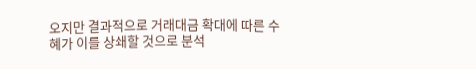오지만 결과적으로 거래대금 확대에 따른 수혜가 이를 상쇄할 것으로 분석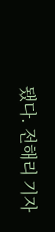됐다. 전해리 기자